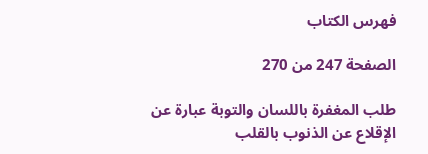فهرس الكتاب

الصفحة 247 من 270

طلب المغفرة باللسان والتوبة عبارة عن الإقلاع عن الذنوب بالقلب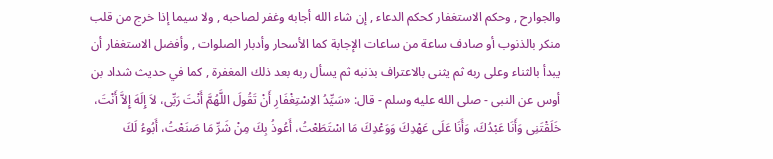والجوارح , وحكم الاستغفار كحكم الدعاء , إن شاء الله أجابه وغفر لصاحبه , ولا سيما إذا خرج من قلب منكر بالذنوب أو صادف ساعة من ساعات الإجابة كما الأسحار وأدبار الصلوات , وأفضل الاستغفار أن يبدأ بالثناء وعلى ربه ثم يثنى بالاعتراف بذنبه ثم يسأل ربه بعد ذلك المغفرة , كما في حديث شداد بن أوس عن النبى - صلى الله عليه وسلم - قال: «سَيِّدُ الاِسْتِغْفَارِ أَنْ تَقُولَ اللَّهُمَّ أَنْتَ رَبِّى، لاَ إِلَهَ إِلاَّ أَنْتَ، خَلَقْتَنِى وَأَنَا عَبْدُكَ، وَأَنَا عَلَى عَهْدِكَ وَوَعْدِكَ مَا اسْتَطَعْتُ، أَعُوذُ بِكَ مِنْ شَرِّ مَا صَنَعْتُ، أَبُوءُ لَكَ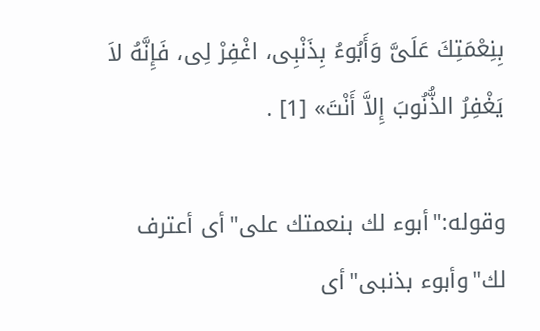بِنِعْمَتِكَ عَلَىَّ وَأَبُوءُ بِذَنْبِى، اغْفِرْ لِى، فَإِنَّهُ لاَ يَغْفِرُ الذُّنُوبَ إِلاَّ أَنْتَ» [1] .

وقوله:"أبوء لك بنعمتك على"أى أعترف لك"وأبوء بذنبى"أى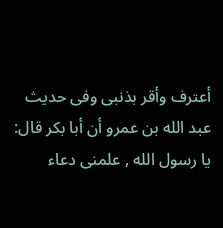أعترف وأقر بذنبى وفى حديث عبد الله بن عمرو أن أبا بكر قال: يا رسول الله , علمنى دعاء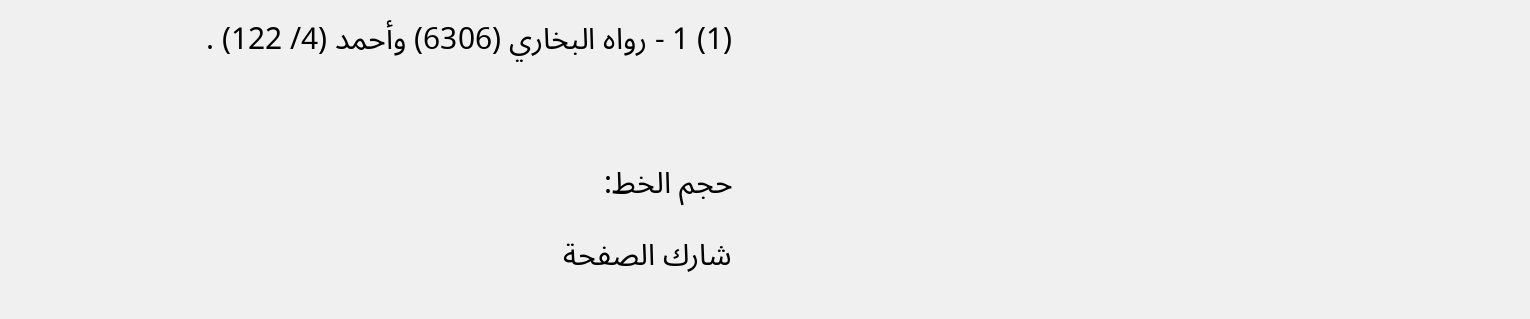(1) 1 - رواه البخاري (6306) وأحمد (4/ 122) .

حجم الخط:
شارك الصفحة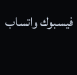فيسبوك واتساب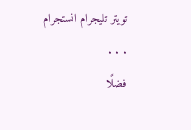تويتر تليجرام انستجرام
. . .
فضلًا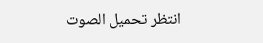انتظر تحميل الصوت